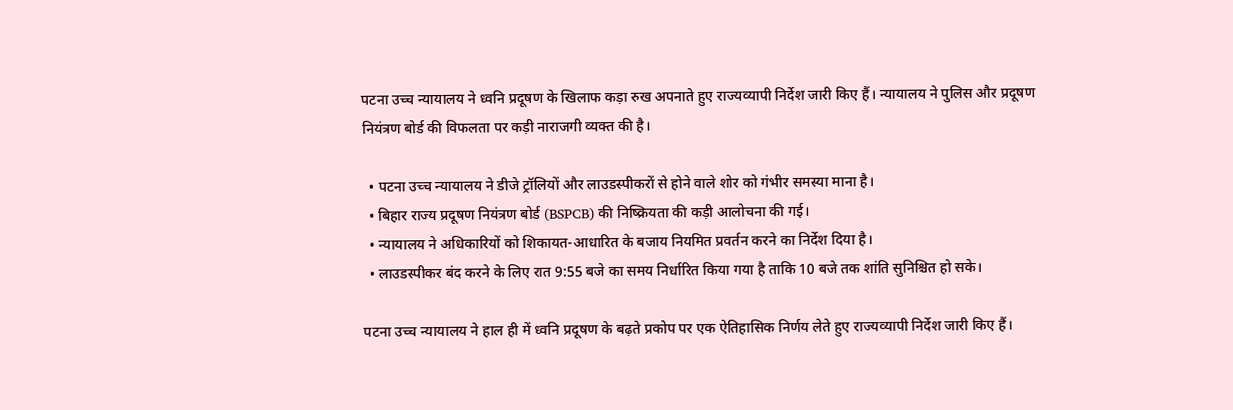पटना उच्च न्यायालय ने ध्वनि प्रदूषण के खिलाफ कड़ा रुख अपनाते हुए राज्यव्यापी निर्देश जारी किए हैं। न्यायालय ने पुलिस और प्रदूषण नियंत्रण बोर्ड की विफलता पर कड़ी नाराजगी व्यक्त की है।

  • पटना उच्च न्यायालय ने डीजे ट्रॉलियों और लाउडस्पीकरों से होने वाले शोर को गंभीर समस्या माना है।
  • बिहार राज्य प्रदूषण नियंत्रण बोर्ड (BSPCB) की निष्क्रियता की कड़ी आलोचना की गई।
  • न्यायालय ने अधिकारियों को शिकायत-आधारित के बजाय नियमित प्रवर्तन करने का निर्देश दिया है।
  • लाउडस्पीकर बंद करने के लिए रात 9:55 बजे का समय निर्धारित किया गया है ताकि 10 बजे तक शांति सुनिश्चित हो सके।

पटना उच्च न्यायालय ने हाल ही में ध्वनि प्रदूषण के बढ़ते प्रकोप पर एक ऐतिहासिक निर्णय लेते हुए राज्यव्यापी निर्देश जारी किए हैं।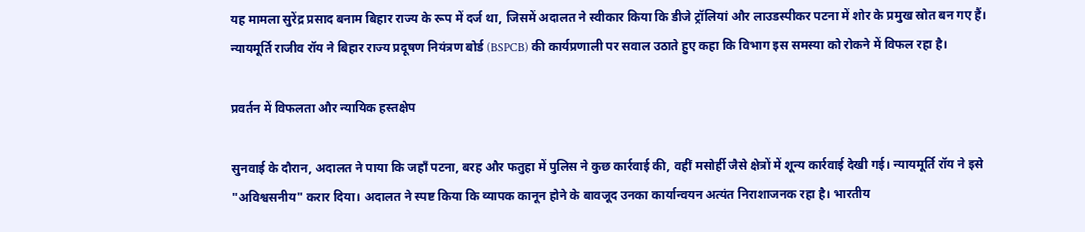यह मामला सुरेंद्र प्रसाद बनाम बिहार राज्य के रूप में दर्ज था, जिसमें अदालत ने स्वीकार किया कि डीजे ट्रॉलियां और लाउडस्पीकर पटना में शोर के प्रमुख स्रोत बन गए हैं। न्यायमूर्ति राजीव रॉय ने बिहार राज्य प्रदूषण नियंत्रण बोर्ड (BSPCB) की कार्यप्रणाली पर सवाल उठाते हुए कहा कि विभाग इस समस्या को रोकने में विफल रहा है।

प्रवर्तन में विफलता और न्यायिक हस्तक्षेप

सुनवाई के दौरान, अदालत ने पाया कि जहाँ पटना, बरह और फतुहा में पुलिस ने कुछ कार्रवाई की, वहीं मसोर्ही जैसे क्षेत्रों में शून्य कार्रवाई देखी गई। न्यायमूर्ति रॉय ने इसे "अविश्वसनीय" करार दिया। अदालत ने स्पष्ट किया कि व्यापक कानून होने के बावजूद उनका कार्यान्वयन अत्यंत निराशाजनक रहा है। भारतीय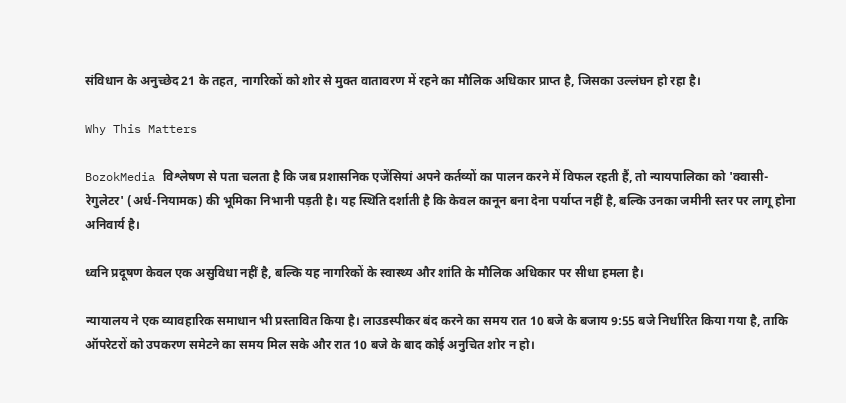संविधान के अनुच्छेद 21 के तहत, नागरिकों को शोर से मुक्त वातावरण में रहने का मौलिक अधिकार प्राप्त है, जिसका उल्लंघन हो रहा है।

Why This Matters

BozokMedia विश्लेषण से पता चलता है कि जब प्रशासनिक एजेंसियां अपने कर्तव्यों का पालन करने में विफल रहती हैं, तो न्यायपालिका को 'क्वासी-रेगुलेटर' (अर्ध-नियामक) की भूमिका निभानी पड़ती है। यह स्थिति दर्शाती है कि केवल कानून बना देना पर्याप्त नहीं है, बल्कि उनका जमीनी स्तर पर लागू होना अनिवार्य है।

ध्वनि प्रदूषण केवल एक असुविधा नहीं है, बल्कि यह नागरिकों के स्वास्थ्य और शांति के मौलिक अधिकार पर सीधा हमला है।

न्यायालय ने एक व्यावहारिक समाधान भी प्रस्तावित किया है। लाउडस्पीकर बंद करने का समय रात 10 बजे के बजाय 9:55 बजे निर्धारित किया गया है, ताकि ऑपरेटरों को उपकरण समेटने का समय मिल सके और रात 10 बजे के बाद कोई अनुचित शोर न हो।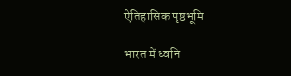ऐतिहासिक पृष्ठभूमि

भारत में ध्वनि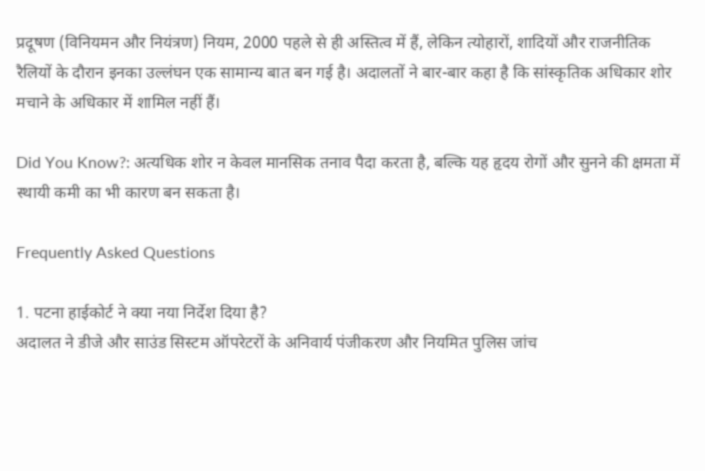प्रदूषण (विनियमन और नियंत्रण) नियम, 2000 पहले से ही अस्तित्व में हैं, लेकिन त्योहारों, शादियों और राजनीतिक रैलियों के दौरान इनका उल्लंघन एक सामान्य बात बन गई है। अदालतों ने बार-बार कहा है कि सांस्कृतिक अधिकार शोर मचाने के अधिकार में शामिल नहीं हैं।

Did You Know?: अत्यधिक शोर न केवल मानसिक तनाव पैदा करता है, बल्कि यह हृदय रोगों और सुनने की क्षमता में स्थायी कमी का भी कारण बन सकता है।

Frequently Asked Questions

1. पटना हाईकोर्ट ने क्या नया निर्देश दिया है?
अदालत ने डीजे और साउंड सिस्टम ऑपरेटरों के अनिवार्य पंजीकरण और नियमित पुलिस जांच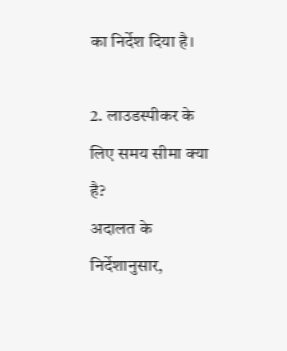का निर्देश दिया है।

2. लाउडस्पीकर के लिए समय सीमा क्या है?
अदालत के निर्देशानुसार,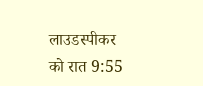लाउडस्पीकर को रात 9:55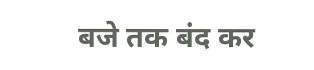बजे तक बंद कर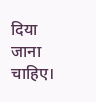दिया जाना चाहिए।